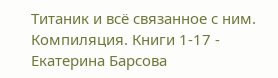Титаник и всё связанное с ним. Компиляция. Книги 1-17 - Екатерина Барсова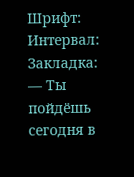Шрифт:
Интервал:
Закладка:
— Ты пойдёшь сегодня в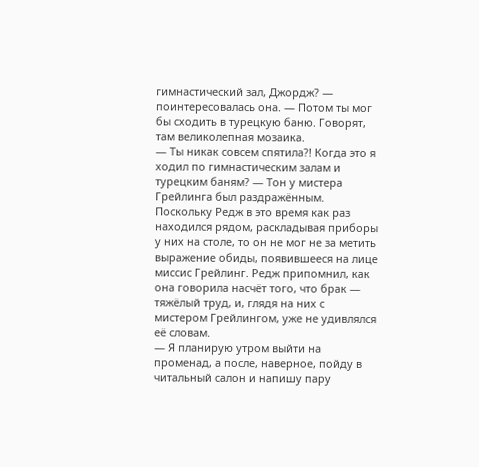гимнастический зал, Джордж? — поинтересовалась она. — Потом ты мог бы сходить в турецкую баню. Говорят, там великолепная мозаика.
— Ты никак совсем спятила?! Когда это я ходил по гимнастическим залам и турецким баням? — Тон у мистера Грейлинга был раздражённым.
Поскольку Редж в это время как раз находился рядом, раскладывая приборы у них на столе, то он не мог не за метить выражение обиды, появившееся на лице миссис Грейлинг. Редж припомнил, как она говорила насчёт того, что брак — тяжёлый труд, и, глядя на них с мистером Грейлингом, уже не удивлялся её словам.
— Я планирую утром выйти на променад, а после, наверное, пойду в читальный салон и напишу пару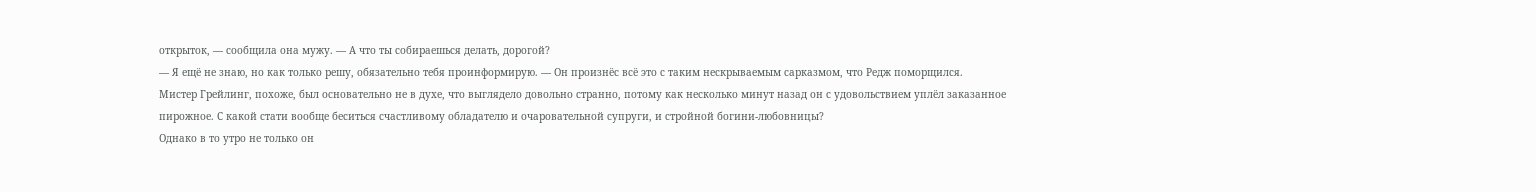открыток, — сообщила она мужу. — А что ты собираешься делать, дорогой?
— Я ещё не знаю, но как только решу, обязательно тебя проинформирую. — Он произнёс всё это с таким нескрываемым сарказмом, что Редж поморщился.
Мистер Грейлинг, похоже, был основательно не в духе, что выглядело довольно странно, потому как несколько минут назад он с удовольствием уплёл заказанное пирожное. С какой стати вообще беситься счастливому обладателю и очаровательной супруги, и стройной богини-любовницы?
Однако в то утро не только он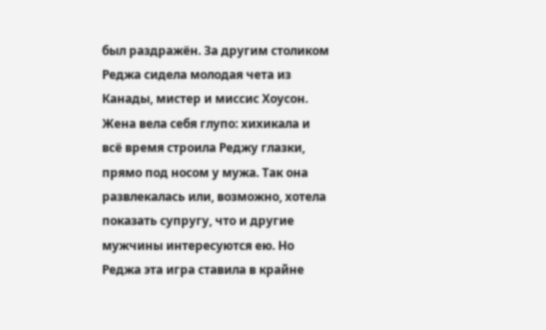был раздражён. За другим столиком Реджа сидела молодая чета из Канады, мистер и миссис Хоусон. Жена вела себя глупо: хихикала и всё время строила Реджу глазки, прямо под носом у мужа. Так она развлекалась или, возможно, хотела показать супругу, что и другие мужчины интересуются ею. Но Реджа эта игра ставила в крайне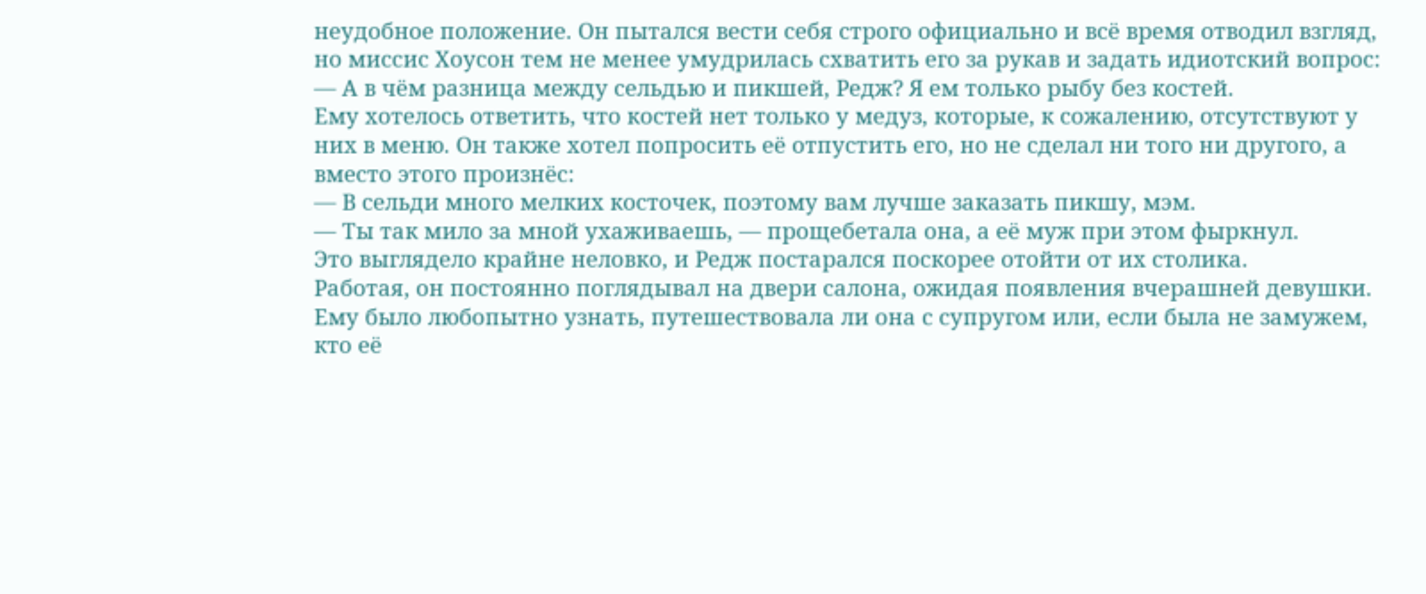неудобное положение. Он пытался вести себя строго официально и всё время отводил взгляд, но миссис Хоусон тем не менее умудрилась схватить его за рукав и задать идиотский вопрос:
— А в чём разница между сельдью и пикшей, Редж? Я ем только рыбу без костей.
Ему хотелось ответить, что костей нет только у медуз, которые, к сожалению, отсутствуют у них в меню. Он также хотел попросить её отпустить его, но не сделал ни того ни другого, а вместо этого произнёс:
— В сельди много мелких косточек, поэтому вам лучше заказать пикшу, мэм.
— Ты так мило за мной ухаживаешь, — прощебетала она, а её муж при этом фыркнул.
Это выглядело крайне неловко, и Редж постарался поскорее отойти от их столика.
Работая, он постоянно поглядывал на двери салона, ожидая появления вчерашней девушки. Ему было любопытно узнать, путешествовала ли она с супругом или, если была не замужем, кто её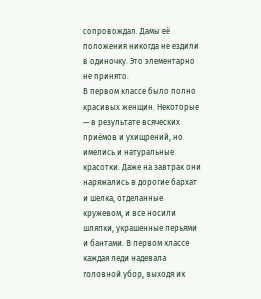сопровождал. Дамы её положения никогда не ездили в одиночку. Это элементарно не принято.
В первом классе было полно красивых женщин. Некоторые — в результате всяческих приёмов и ухищрений, но имелись и натуральные красотки. Даже на завтрак они наряжались в дорогие бархат и шелка, отделанные кружевом, и все носили шляпки, украшенные перьями и бантами. В первом классе каждая леди надевала головной убор, выходя ик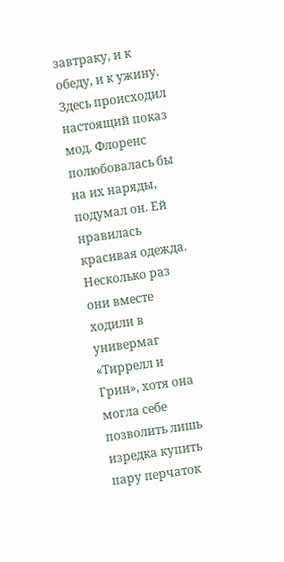завтраку, и к обеду, и к ужину. Здесь происходил настоящий показ мод. Флоренс полюбовалась бы на их наряды, подумал он. Ей нравилась красивая одежда. Несколько раз они вместе ходили в универмаг «Тиррелл и Грин», хотя она могла себе позволить лишь изредка купить пару перчаток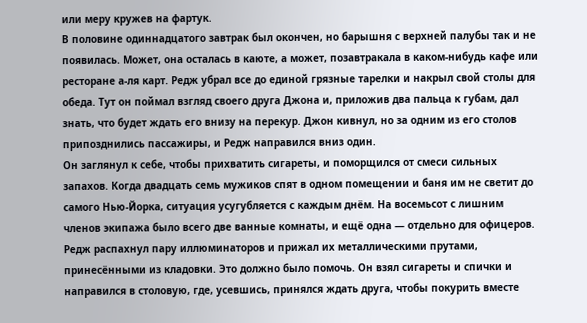или меру кружев на фартук.
В половине одиннадцатого завтрак был окончен, но барышня с верхней палубы так и не появилась. Может, она осталась в каюте, а может, позавтракала в каком-нибудь кафе или ресторане а-ля карт. Редж убрал все до единой грязные тарелки и накрыл свой столы для обеда. Тут он поймал взгляд своего друга Джона и, приложив два пальца к губам, дал знать, что будет ждать его внизу на перекур. Джон кивнул, но за одним из его столов припозднились пассажиры, и Редж направился вниз один.
Он заглянул к себе, чтобы прихватить сигареты, и поморщился от смеси сильных запахов. Когда двадцать семь мужиков спят в одном помещении и баня им не светит до самого Нью-Йорка, ситуация усугубляется с каждым днём. На восемьсот с лишним членов экипажа было всего две ванные комнаты, и ещё одна — отдельно для офицеров. Редж распахнул пару иллюминаторов и прижал их металлическими прутами, принесёнными из кладовки. Это должно было помочь. Он взял сигареты и спички и направился в столовую, где, усевшись, принялся ждать друга, чтобы покурить вместе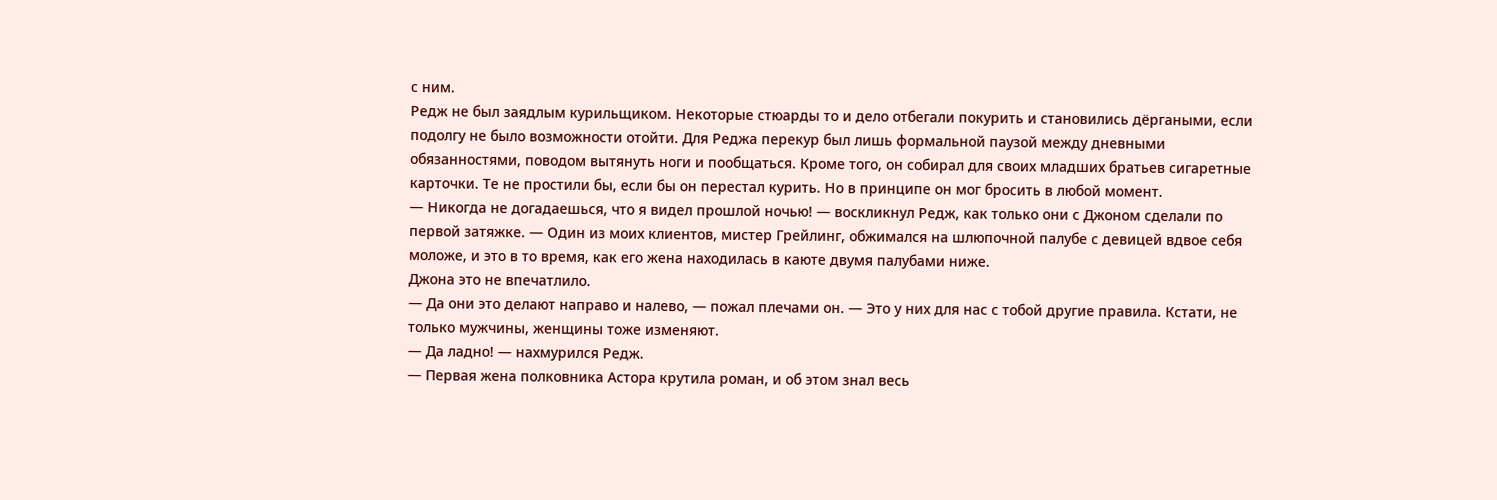с ним.
Редж не был заядлым курильщиком. Некоторые стюарды то и дело отбегали покурить и становились дёргаными, если подолгу не было возможности отойти. Для Реджа перекур был лишь формальной паузой между дневными обязанностями, поводом вытянуть ноги и пообщаться. Кроме того, он собирал для своих младших братьев сигаретные карточки. Те не простили бы, если бы он перестал курить. Но в принципе он мог бросить в любой момент.
— Никогда не догадаешься, что я видел прошлой ночью! — воскликнул Редж, как только они с Джоном сделали по первой затяжке. — Один из моих клиентов, мистер Грейлинг, обжимался на шлюпочной палубе с девицей вдвое себя моложе, и это в то время, как его жена находилась в каюте двумя палубами ниже.
Джона это не впечатлило.
— Да они это делают направо и налево, — пожал плечами он. — Это у них для нас с тобой другие правила. Кстати, не только мужчины, женщины тоже изменяют.
— Да ладно! — нахмурился Редж.
— Первая жена полковника Астора крутила роман, и об этом знал весь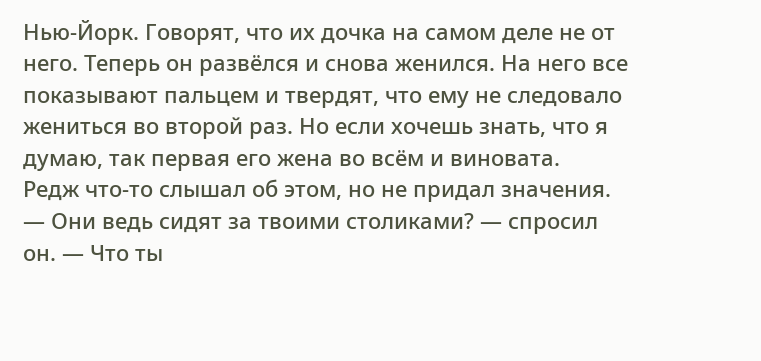Нью-Йорк. Говорят, что их дочка на самом деле не от него. Теперь он развёлся и снова женился. На него все показывают пальцем и твердят, что ему не следовало жениться во второй раз. Но если хочешь знать, что я думаю, так первая его жена во всём и виновата.
Редж что-то слышал об этом, но не придал значения.
— Они ведь сидят за твоими столиками? — спросил он. — Что ты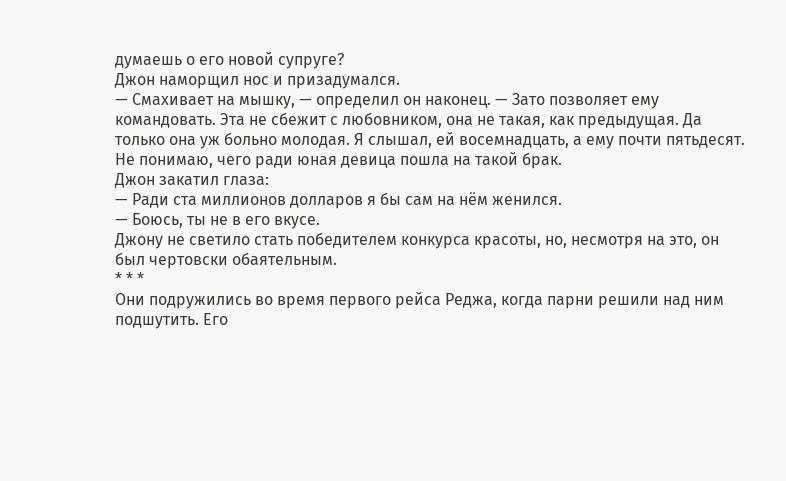думаешь о его новой супруге?
Джон наморщил нос и призадумался.
— Смахивает на мышку, — определил он наконец. — Зато позволяет ему командовать. Эта не сбежит с любовником, она не такая, как предыдущая. Да только она уж больно молодая. Я слышал, ей восемнадцать, а ему почти пятьдесят. Не понимаю, чего ради юная девица пошла на такой брак.
Джон закатил глаза:
— Ради ста миллионов долларов я бы сам на нём женился.
— Боюсь, ты не в его вкусе.
Джону не светило стать победителем конкурса красоты, но, несмотря на это, он был чертовски обаятельным.
* * *
Они подружились во время первого рейса Реджа, когда парни решили над ним подшутить. Его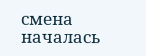смена началась